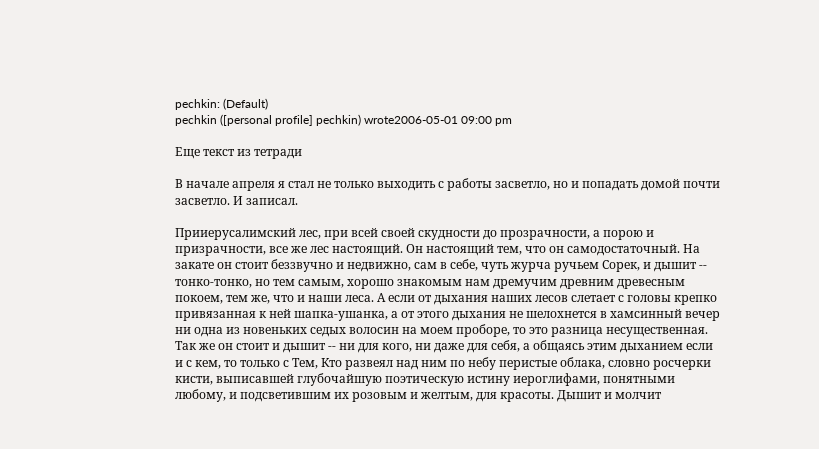pechkin: (Default)
pechkin ([personal profile] pechkin) wrote2006-05-01 09:00 pm

Еще текст из тетради

В начале апреля я стал не только выходить с работы засветло, но и попадать домой почти засветло. И записал.

Прииерусалимский лес, при всей своей скудности до прозрачности, а порою и призрачности, все же лес настоящий. Он настоящий тем, что он самодостаточный. На закате он стоит беззвучно и недвижно, сам в себе, чуть журча ручьем Сорек, и дышит -- тонко-тонко, но тем самым, хорошо знакомым нам дремучим древним древесным покоем, тем же, что и наши леса. А если от дыхания наших лесов слетает с головы крепко привязанная к ней шапка-ушанка, а от этого дыхания не шелохнется в хамсинный вечер ни одна из новеньких седых волосин на моем проборе, то это разница несущественная. Так же он стоит и дышит -- ни для кого, ни даже для себя, а общаясь этим дыханием если и с кем, то только с Тем, Кто развеял над ним по небу перистые облака, словно росчерки кисти, выписавшей глубочайшую поэтическую истину иероглифами, понятными любому, и подсветившим их розовым и желтым, для красоты. Дышит и молчит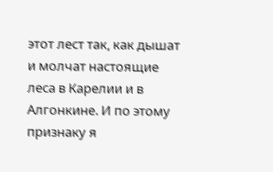этот лест так, как дышат и молчат настоящие леса в Карелии и в Алгонкине. И по этому признаку я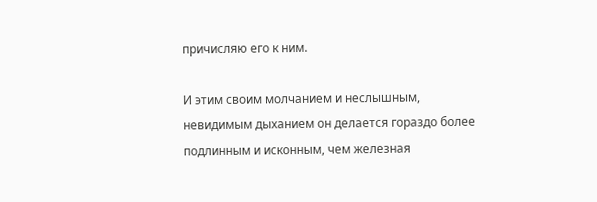причисляю его к ним.

И этим своим молчанием и неслышным, невидимым дыханием он делается гораздо более подлинным и исконным, чем железная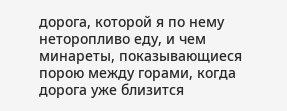дорога, которой я по нему неторопливо еду, и чем минареты, показывающиеся порою между горами, когда дорога уже близится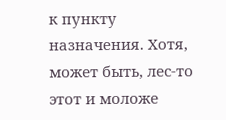к пункту назначения. Хотя, может быть, лес-то этот и моложе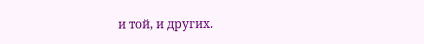и той, и других.